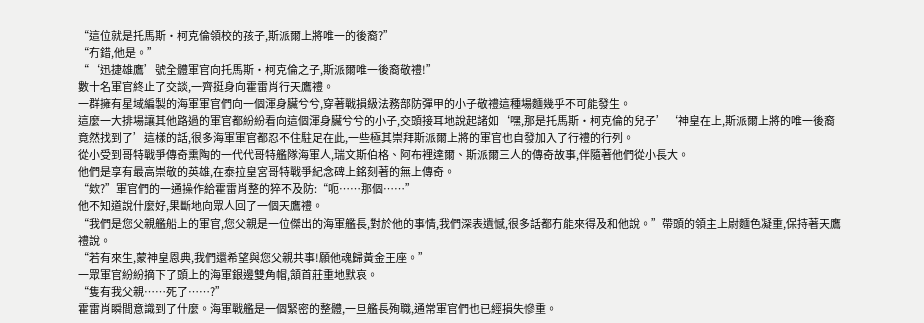“這位就是托馬斯·柯克倫領校的孩子,斯派爾上將唯一的後裔?”
“冇錯,他是。”
“‘迅捷雄鷹’號全體軍官向托馬斯·柯克倫之子,斯派爾唯一後裔敬禮!”
數十名軍官終止了交談,一齊挺身向霍雷肖行天鷹禮。
一群擁有星域編製的海軍軍官們向一個渾身臟兮兮,穿著戰損級法務部防彈甲的小子敬禮這種場麵幾乎不可能發生。
這麼一大排場讓其他路過的軍官都紛紛看向這個渾身臟兮兮的小子,交頭接耳地說起諸如‘嘿,那是托馬斯·柯克倫的兒子’‘神皇在上,斯派爾上將的唯一後裔竟然找到了’這樣的話,很多海軍軍官都忍不住駐足在此,一些極其崇拜斯派爾上將的軍官也自發加入了行禮的行列。
從小受到哥特戰爭傳奇熏陶的一代代哥特艦隊海軍人,瑞文斯伯格、阿布裡達爾、斯派爾三人的傳奇故事,伴隨著他們從小長大。
他們是享有最高崇敬的英雄,在泰拉皇宮哥特戰爭紀念碑上銘刻著的無上傳奇。
“欸?”軍官們的一通操作給霍雷肖整的猝不及防:“呃……那個……”
他不知道說什麼好,果斷地向眾人回了一個天鷹禮。
“我們是您父親艦船上的軍官,您父親是一位傑出的海軍艦長,對於他的事情,我們深表遺憾,很多話都冇能來得及和他說。”帶頭的領主上尉麵色凝重,保持著天鷹禮說。
“若有來生,蒙神皇恩典,我們還希望與您父親共事!願他魂歸黃金王座。”
一眾軍官紛紛摘下了頭上的海軍銀邊雙角帽,頷首莊重地默哀。
“隻有我父親……死了……?”
霍雷肖瞬間意識到了什麼。海軍戰艦是一個緊密的整體,一旦艦長殉職,通常軍官們也已經損失慘重。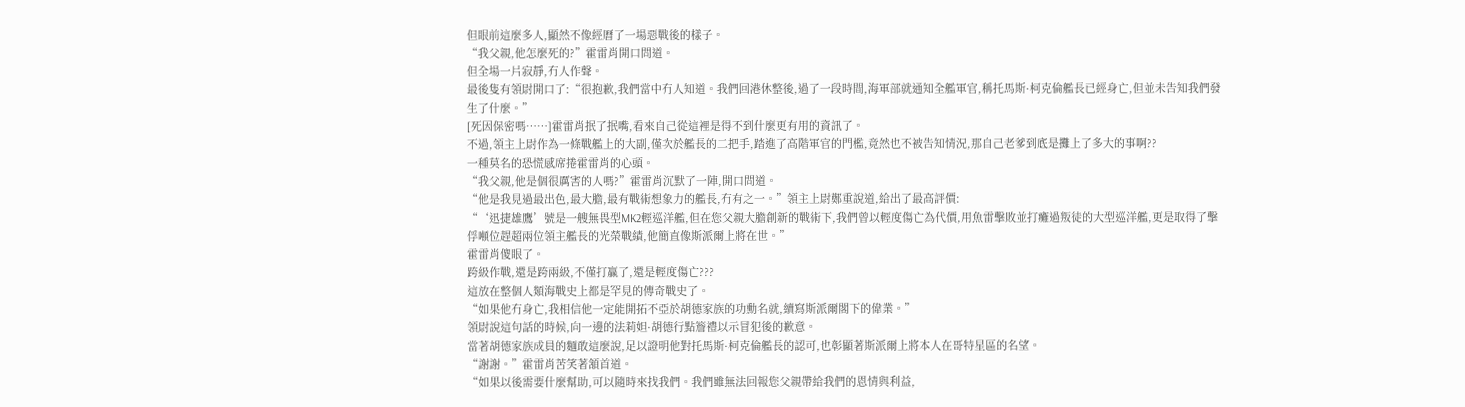但眼前這麼多人,顯然不像經曆了一場惡戰後的樣子。
“我父親,他怎麼死的?”霍雷肖開口問道。
但全場一片寂靜,冇人作聲。
最後隻有領尉開口了:“很抱歉,我們當中冇人知道。我們回港休整後,過了一段時間,海軍部就通知全艦軍官,稱托馬斯·柯克倫艦長已經身亡,但並未告知我們發生了什麼。”
[死因保密嗎……]霍雷肖抿了抿嘴,看來自己從這裡是得不到什麼更有用的資訊了。
不過,領主上尉作為一條戰艦上的大副,僅次於艦長的二把手,踏進了高階軍官的門檻,竟然也不被告知情況,那自己老爹到底是攤上了多大的事啊??
一種莫名的恐慌感席捲霍雷肖的心頭。
“我父親,他是個很厲害的人嗎?”霍雷肖沉默了一陣,開口問道。
“他是我見過最出色,最大膽,最有戰術想象力的艦長,冇有之一。”領主上尉鄭重說道,給出了最高評價:
“‘迅捷雄鷹’號是一艘無畏型MK2輕巡洋艦,但在您父親大膽創新的戰術下,我們曾以輕度傷亡為代價,用魚雷擊敗並打癱過叛徒的大型巡洋艦,更是取得了擊俘噸位趕超兩位領主艦長的光榮戰績,他簡直像斯派爾上將在世。”
霍雷肖傻眼了。
跨級作戰,還是跨兩級,不僅打贏了,還是輕度傷亡???
這放在整個人類海戰史上都是罕見的傳奇戰史了。
“如果他冇身亡,我相信他一定能開拓不亞於胡德家族的功勳名就,續寫斯派爾閣下的偉業。”
領尉說這句話的時候,向一邊的法莉妲·胡德行點簷禮以示冒犯後的歉意。
當著胡德家族成員的麵敢這麼說,足以證明他對托馬斯·柯克倫艦長的認可,也彰顯著斯派爾上將本人在哥特星區的名望。
“謝謝。”霍雷肖苦笑著頷首道。
“如果以後需要什麼幫助,可以隨時來找我們。我們雖無法回報您父親帶給我們的恩情與利益,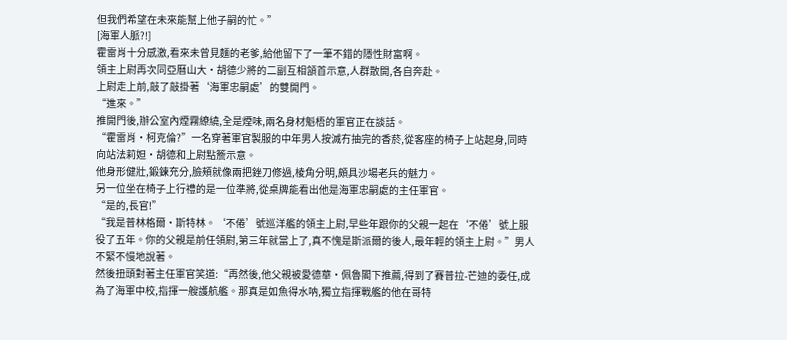但我們希望在未來能幫上他子嗣的忙。”
[海軍人脈?!]
霍雷肖十分感激,看來未曾見麵的老爹,給他留下了一筆不錯的隱性財富啊。
領主上尉再次同亞曆山大·胡德少將的二副互相頷首示意,人群散開,各自奔赴。
上尉走上前,敲了敲掛著‘海軍忠嗣處’的雙開門。
“進來。”
推開門後,辦公室內煙霧繚繞,全是煙味,兩名身材魁梧的軍官正在談話。
“霍雷肖·柯克倫?”一名穿著軍官製服的中年男人按滅冇抽完的香菸,從客座的椅子上站起身,同時向站法莉妲·胡德和上尉點簷示意。
他身形健壯,鍛鍊充分,臉頰就像兩把銼刀修過,棱角分明,頗具沙場老兵的魅力。
另一位坐在椅子上行禮的是一位準將,從桌牌能看出他是海軍忠嗣處的主任軍官。
“是的,長官!”
“我是普林格爾·斯特林。‘不倦’號巡洋艦的領主上尉,早些年跟你的父親一起在‘不倦’號上服役了五年。你的父親是前任領尉,第三年就當上了,真不愧是斯派爾的後人,最年輕的領主上尉。”男人不緊不慢地說著。
然後扭頭對著主任軍官笑道:“再然後,他父親被愛德華·佩魯閣下推薦,得到了賽普拉-芒迪的委任,成為了海軍中校,指揮一艘護航艦。那真是如魚得水呐,獨立指揮戰艦的他在哥特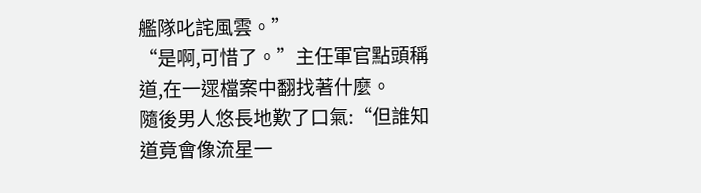艦隊叱詫風雲。”
“是啊,可惜了。”主任軍官點頭稱道,在一遝檔案中翻找著什麼。
隨後男人悠長地歎了口氣:“但誰知道竟會像流星一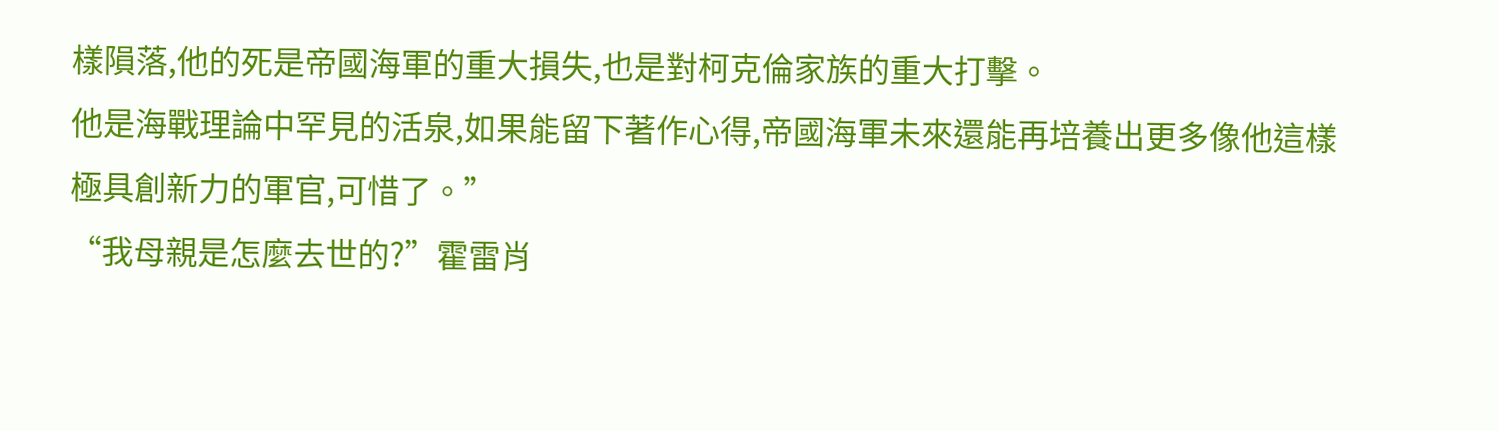樣隕落,他的死是帝國海軍的重大損失,也是對柯克倫家族的重大打擊。
他是海戰理論中罕見的活泉,如果能留下著作心得,帝國海軍未來還能再培養出更多像他這樣極具創新力的軍官,可惜了。”
“我母親是怎麼去世的?”霍雷肖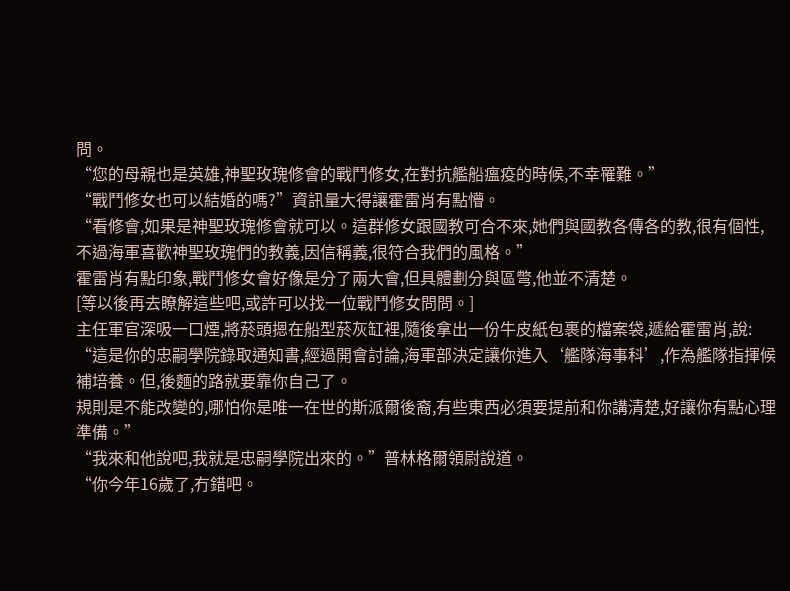問。
“您的母親也是英雄,神聖玫瑰修會的戰鬥修女,在對抗艦船瘟疫的時候,不幸罹難。”
“戰鬥修女也可以結婚的嗎?”資訊量大得讓霍雷肖有點懵。
“看修會,如果是神聖玫瑰修會就可以。這群修女跟國教可合不來,她們與國教各傳各的教,很有個性,不過海軍喜歡神聖玫瑰們的教義,因信稱義,很符合我們的風格。”
霍雷肖有點印象,戰鬥修女會好像是分了兩大會,但具體劃分與區彆,他並不清楚。
[等以後再去瞭解這些吧,或許可以找一位戰鬥修女問問。]
主任軍官深吸一口煙,將菸頭摁在船型菸灰缸裡,隨後拿出一份牛皮紙包裹的檔案袋,遞給霍雷肖,說:
“這是你的忠嗣學院錄取通知書,經過開會討論,海軍部決定讓你進入‘艦隊海事科’,作為艦隊指揮候補培養。但,後麵的路就要靠你自己了。
規則是不能改變的,哪怕你是唯一在世的斯派爾後裔,有些東西必須要提前和你講清楚,好讓你有點心理準備。”
“我來和他說吧,我就是忠嗣學院出來的。”普林格爾領尉說道。
“你今年16歲了,冇錯吧。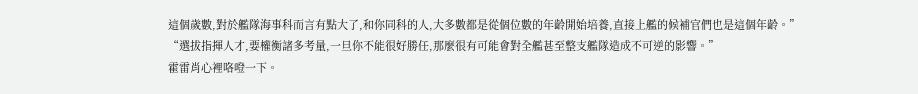這個歲數,對於艦隊海事科而言有點大了,和你同科的人,大多數都是從個位數的年齡開始培養,直接上艦的候補官們也是這個年齡。”
“選拔指揮人才,要權衡諸多考量,一旦你不能很好勝任,那麼很有可能會對全艦甚至整支艦隊造成不可逆的影響。”
霍雷肖心裡咯噔一下。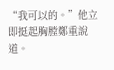“我可以的。”他立即挺起胸膛鄭重說道。